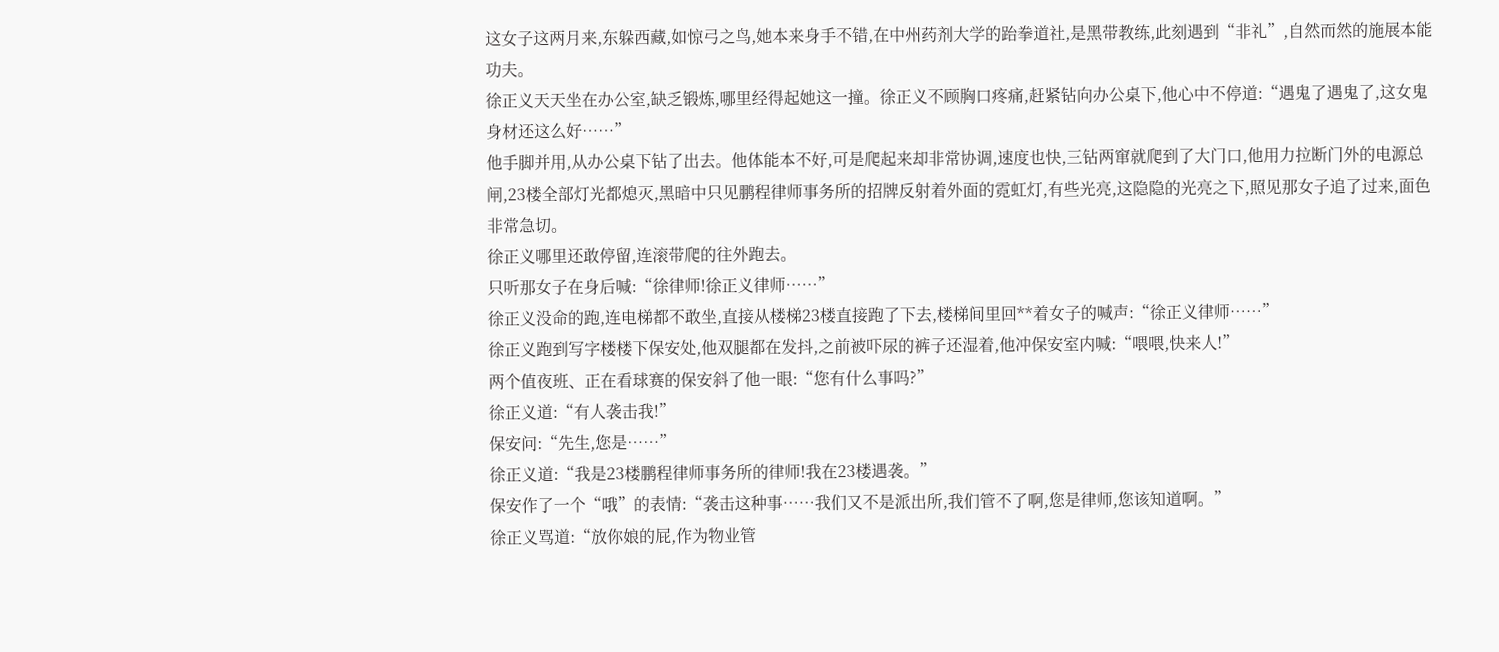这女子这两月来,东躲西藏,如惊弓之鸟,她本来身手不错,在中州药剂大学的跆拳道社,是黑带教练,此刻遇到“非礼”,自然而然的施展本能功夫。
徐正义天天坐在办公室,缺乏锻炼,哪里经得起她这一撞。徐正义不顾胸口疼痛,赶紧钻向办公桌下,他心中不停道:“遇鬼了遇鬼了,这女鬼身材还这么好……”
他手脚并用,从办公桌下钻了出去。他体能本不好,可是爬起来却非常协调,速度也快,三钻两窜就爬到了大门口,他用力拉断门外的电源总闸,23楼全部灯光都熄灭,黑暗中只见鹏程律师事务所的招牌反射着外面的霓虹灯,有些光亮,这隐隐的光亮之下,照见那女子追了过来,面色非常急切。
徐正义哪里还敢停留,连滚带爬的往外跑去。
只听那女子在身后喊:“徐律师!徐正义律师……”
徐正义没命的跑,连电梯都不敢坐,直接从楼梯23楼直接跑了下去,楼梯间里回**着女子的喊声:“徐正义律师……”
徐正义跑到写字楼楼下保安处,他双腿都在发抖,之前被吓尿的裤子还湿着,他冲保安室内喊:“喂喂,快来人!”
两个值夜班、正在看球赛的保安斜了他一眼:“您有什么事吗?”
徐正义道:“有人袭击我!”
保安问:“先生,您是……”
徐正义道:“我是23楼鹏程律师事务所的律师!我在23楼遇袭。”
保安作了一个“哦”的表情:“袭击这种事……我们又不是派出所,我们管不了啊,您是律师,您该知道啊。”
徐正义骂道:“放你娘的屁,作为物业管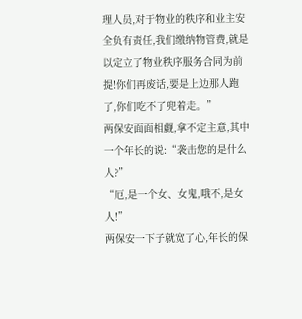理人员,对于物业的秩序和业主安全负有责任,我们缴纳物管费,就是以定立了物业秩序服务合同为前提!你们再废话,要是上边那人跑了,你们吃不了兜着走。”
两保安面面相觑,拿不定主意,其中一个年长的说:“袭击您的是什么人?”
“厄,是一个女、女鬼,哦不,是女人!”
两保安一下子就宽了心,年长的保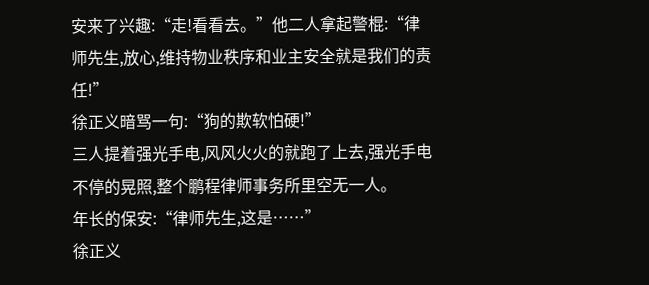安来了兴趣:“走!看看去。”他二人拿起警棍:“律师先生,放心,维持物业秩序和业主安全就是我们的责任!”
徐正义暗骂一句:“狗的欺软怕硬!”
三人提着强光手电,风风火火的就跑了上去,强光手电不停的晃照,整个鹏程律师事务所里空无一人。
年长的保安:“律师先生,这是……”
徐正义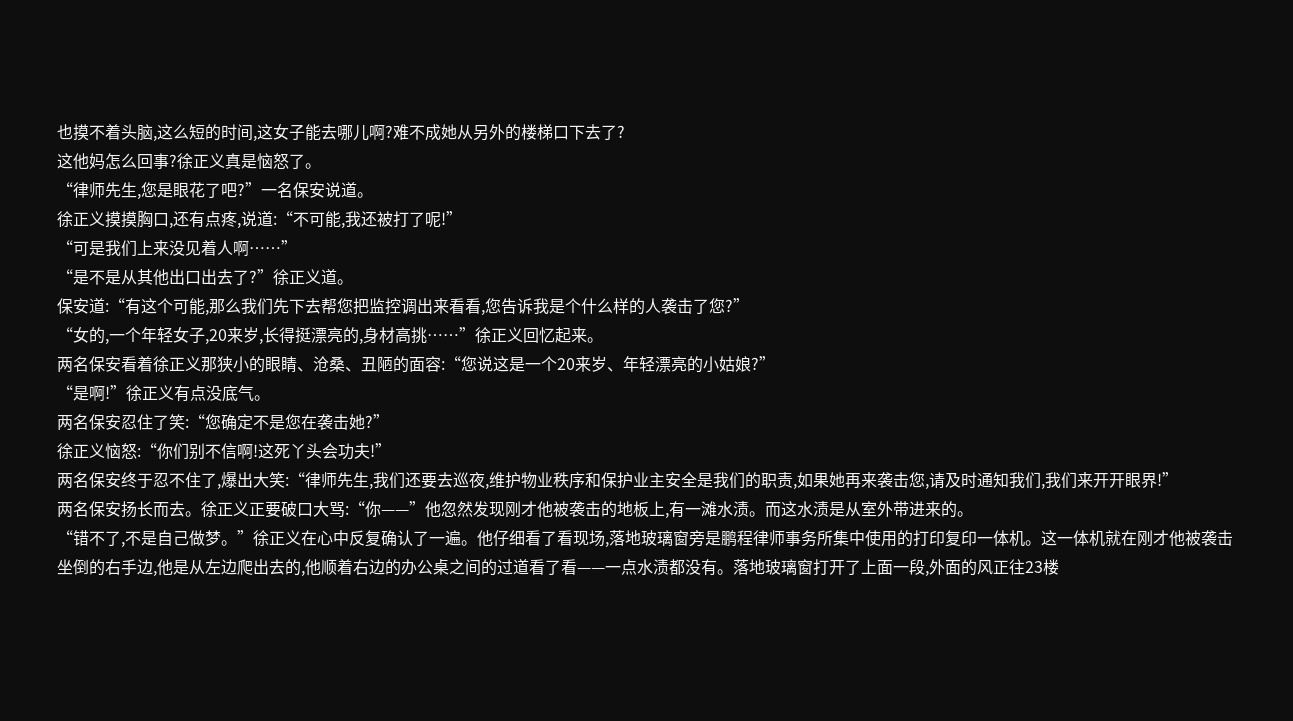也摸不着头脑,这么短的时间,这女子能去哪儿啊?难不成她从另外的楼梯口下去了?
这他妈怎么回事?徐正义真是恼怒了。
“律师先生,您是眼花了吧?”一名保安说道。
徐正义摸摸胸口,还有点疼,说道:“不可能,我还被打了呢!”
“可是我们上来没见着人啊……”
“是不是从其他出口出去了?”徐正义道。
保安道:“有这个可能,那么我们先下去帮您把监控调出来看看,您告诉我是个什么样的人袭击了您?”
“女的,一个年轻女子,20来岁,长得挺漂亮的,身材高挑……”徐正义回忆起来。
两名保安看着徐正义那狭小的眼睛、沧桑、丑陋的面容:“您说这是一个20来岁、年轻漂亮的小姑娘?”
“是啊!”徐正义有点没底气。
两名保安忍住了笑:“您确定不是您在袭击她?”
徐正义恼怒:“你们别不信啊!这死丫头会功夫!”
两名保安终于忍不住了,爆出大笑:“律师先生,我们还要去巡夜,维护物业秩序和保护业主安全是我们的职责,如果她再来袭击您,请及时通知我们,我们来开开眼界!”
两名保安扬长而去。徐正义正要破口大骂:“你——”他忽然发现刚才他被袭击的地板上,有一滩水渍。而这水渍是从室外带进来的。
“错不了,不是自己做梦。”徐正义在心中反复确认了一遍。他仔细看了看现场,落地玻璃窗旁是鹏程律师事务所集中使用的打印复印一体机。这一体机就在刚才他被袭击坐倒的右手边,他是从左边爬出去的,他顺着右边的办公桌之间的过道看了看——一点水渍都没有。落地玻璃窗打开了上面一段,外面的风正往23楼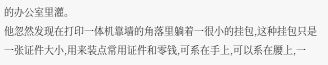的办公室里灌。
他忽然发现在打印一体机靠墙的角落里躺着一很小的挂包,这种挂包只是一张证件大小,用来装点常用证件和零钱,可系在手上,可以系在腰上,一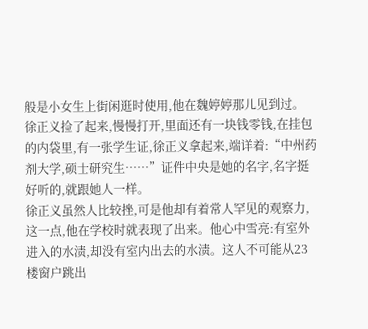般是小女生上街闲逛时使用,他在魏婷婷那儿见到过。
徐正义捡了起来,慢慢打开,里面还有一块钱零钱,在挂包的内袋里,有一张学生证,徐正义拿起来,端详着:“中州药剂大学,硕士研究生……”证件中央是她的名字,名字挺好听的,就跟她人一样。
徐正义虽然人比较挫,可是他却有着常人罕见的观察力,这一点,他在学校时就表现了出来。他心中雪亮:有室外进入的水渍,却没有室内出去的水渍。这人不可能从23楼窗户跳出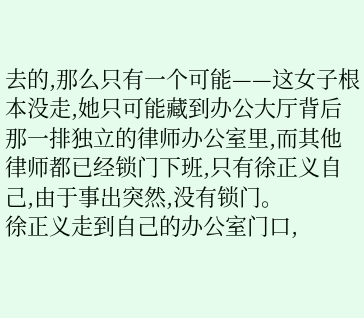去的,那么只有一个可能——这女子根本没走,她只可能藏到办公大厅背后那一排独立的律师办公室里,而其他律师都已经锁门下班,只有徐正义自己,由于事出突然,没有锁门。
徐正义走到自己的办公室门口,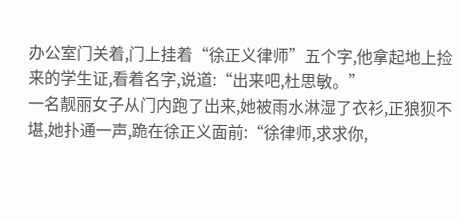办公室门关着,门上挂着“徐正义律师”五个字,他拿起地上捡来的学生证,看着名字,说道:“出来吧,杜思敏。”
一名靓丽女子从门内跑了出来,她被雨水淋湿了衣衫,正狼狈不堪,她扑通一声,跪在徐正义面前:“徐律师,求求你,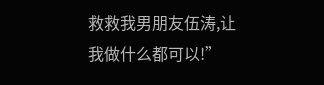救救我男朋友伍涛,让我做什么都可以!”